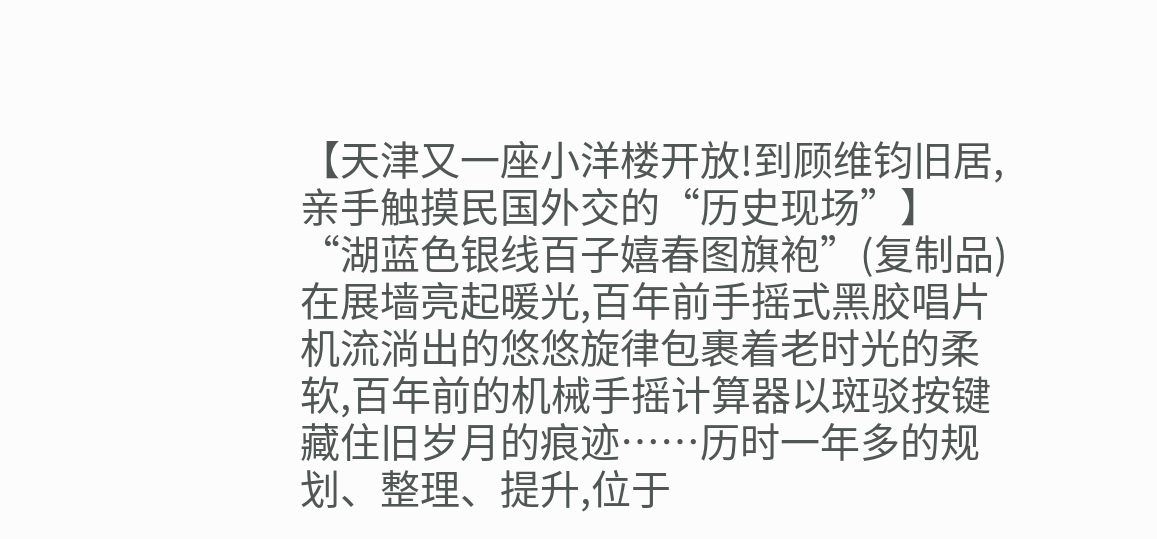【天津又一座小洋楼开放!到顾维钧旧居,亲手触摸民国外交的“历史现场”】“湖蓝色银线百子嬉春图旗袍”(复制品)在展墙亮起暖光,百年前手摇式黑胶唱片机流淌出的悠悠旋律包裹着老时光的柔软,百年前的机械手摇计算器以斑驳按键藏住旧岁月的痕迹……历时一年多的规划、整理、提升,位于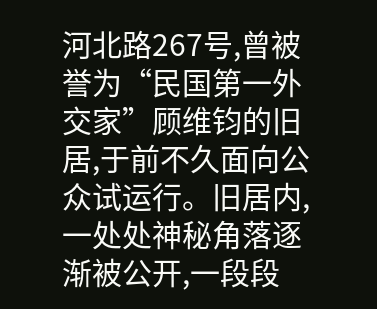河北路267号,曾被誉为“民国第一外交家”顾维钧的旧居,于前不久面向公众试运行。旧居内,一处处神秘角落逐渐被公开,一段段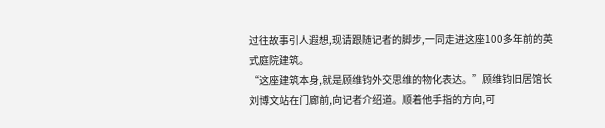过往故事引人遐想,现请跟随记者的脚步,一同走进这座100多年前的英式庭院建筑。
“这座建筑本身,就是顾维钧外交思维的物化表达。”顾维钧旧居馆长刘博文站在门廊前,向记者介绍道。顺着他手指的方向,可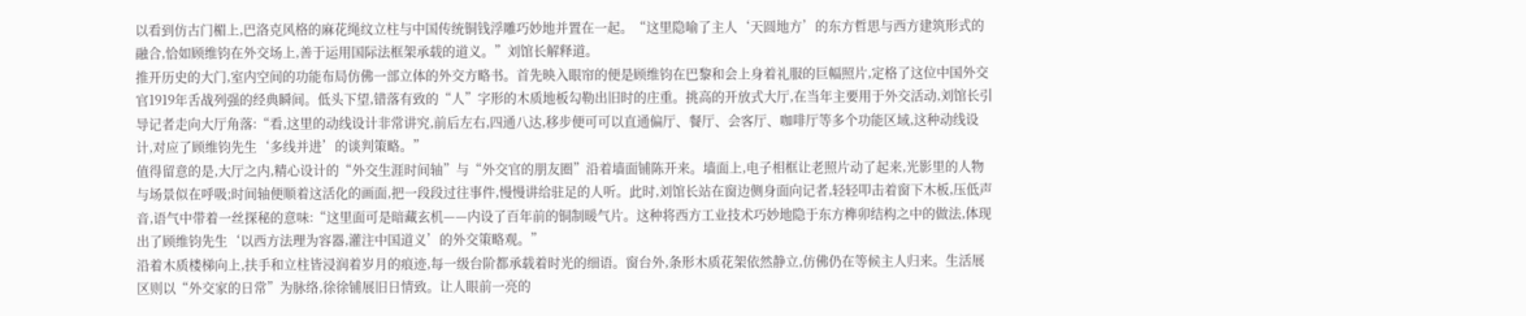以看到仿古门楣上,巴洛克风格的麻花绳纹立柱与中国传统铜钱浮雕巧妙地并置在一起。“这里隐喻了主人‘天圆地方’的东方哲思与西方建筑形式的融合,恰如顾维钧在外交场上,善于运用国际法框架承载的道义。”刘馆长解释道。
推开历史的大门,室内空间的功能布局仿佛一部立体的外交方略书。首先映入眼帘的便是顾维钧在巴黎和会上身着礼服的巨幅照片,定格了这位中国外交官1919年舌战列强的经典瞬间。低头下望,错落有致的“人”字形的木质地板勾勒出旧时的庄重。挑高的开放式大厅,在当年主要用于外交活动,刘馆长引导记者走向大厅角落:“看,这里的动线设计非常讲究,前后左右,四通八达,移步便可可以直通偏厅、餐厅、会客厅、咖啡厅等多个功能区域,这种动线设计,对应了顾维钧先生‘多线并进’的谈判策略。”
值得留意的是,大厅之内,精心设计的“外交生涯时间轴”与“外交官的朋友圈”沿着墙面铺陈开来。墙面上,电子相框让老照片动了起来,光影里的人物与场景似在呼吸;时间轴便顺着这活化的画面,把一段段过往事件,慢慢讲给驻足的人听。此时,刘馆长站在窗边侧身面向记者,轻轻叩击着窗下木板,压低声音,语气中带着一丝探秘的意味:“这里面可是暗藏玄机——内设了百年前的铜制暖气片。这种将西方工业技术巧妙地隐于东方榫卯结构之中的做法,体现出了顾维钧先生‘以西方法理为容器,灌注中国道义’的外交策略观。”
沿着木质楼梯向上,扶手和立柱皆浸润着岁月的痕迹,每一级台阶都承载着时光的细语。窗台外,条形木质花架依然静立,仿佛仍在等候主人归来。生活展区则以“外交家的日常”为脉络,徐徐铺展旧日情致。让人眼前一亮的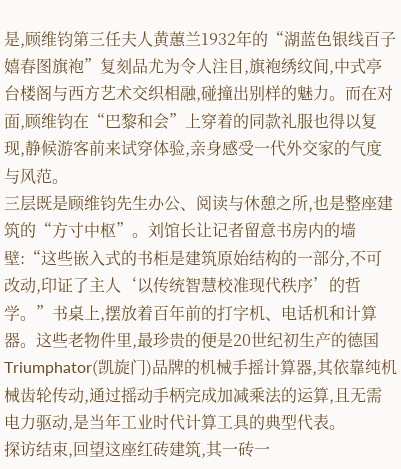是,顾维钧第三任夫人黄蕙兰1932年的“湖蓝色银线百子嬉春图旗袍”复刻品尤为令人注目,旗袍绣纹间,中式亭台楼阁与西方艺术交织相融,碰撞出别样的魅力。而在对面,顾维钧在“巴黎和会”上穿着的同款礼服也得以复现,静候游客前来试穿体验,亲身感受一代外交家的气度与风范。
三层既是顾维钧先生办公、阅读与休憩之所,也是整座建筑的“方寸中枢”。刘馆长让记者留意书房内的墙壁:“这些嵌入式的书柜是建筑原始结构的一部分,不可改动,印证了主人‘以传统智慧校准现代秩序’的哲学。”书桌上,摆放着百年前的打字机、电话机和计算器。这些老物件里,最珍贵的便是20世纪初生产的德国Triumphator(凯旋门)品牌的机械手摇计算器,其依靠纯机械齿轮传动,通过摇动手柄完成加减乘法的运算,且无需电力驱动,是当年工业时代计算工具的典型代表。
探访结束,回望这座红砖建筑,其一砖一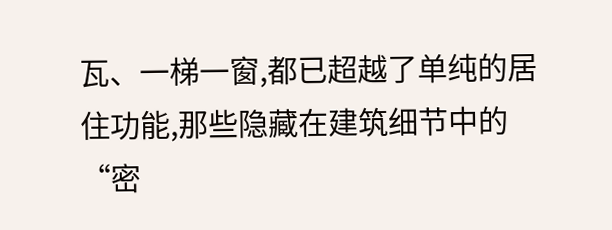瓦、一梯一窗,都已超越了单纯的居住功能,那些隐藏在建筑细节中的“密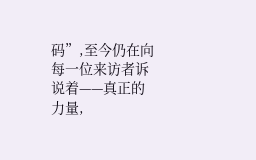码”,至今仍在向每一位来访者诉说着——真正的力量,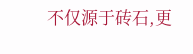不仅源于砖石,更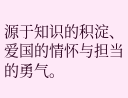源于知识的积淀、爱国的情怀与担当的勇气。